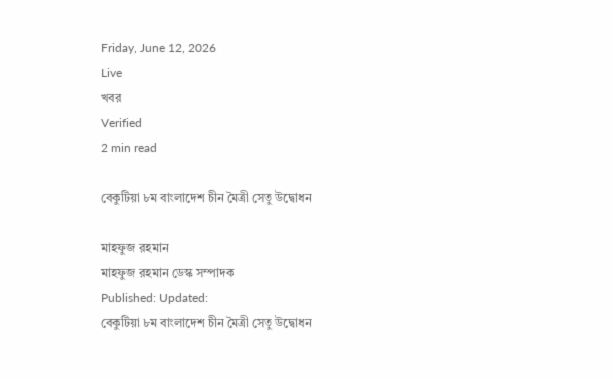Friday, June 12, 2026
Live
খবর
Verified
2 min read

বেকুটিয়া ৮ম বাংলাদেশ চীন মৈত্রী সেতু উদ্বোধন

মাহফুজ রহমান
মাহফুজ রহমান ডেস্ক সম্পাদক
Published: Updated:
বেকুটিয়া ৮ম বাংলাদেশ চীন মৈত্রী সেতু উদ্বোধন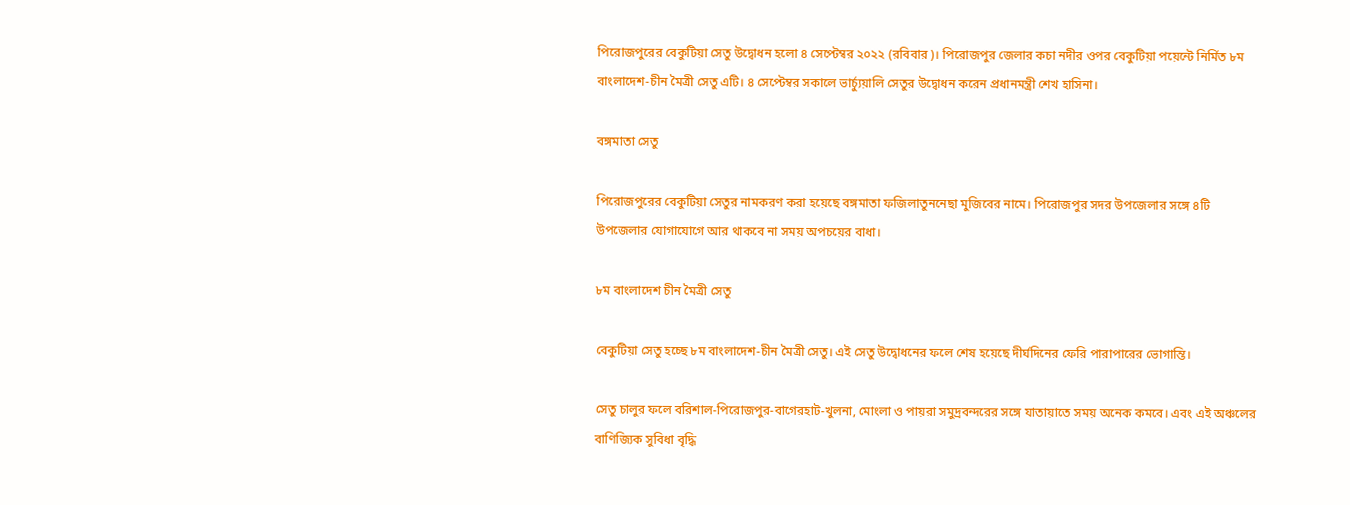পিরোজপুরের বেকুটিয়া সেতু উদ্বোধন হলো ৪ সেপ্টেম্বর ২০২২ (রবিবার)। পিরোজপুর জেলার কচা নদীর ওপর বেকুটিয়া পয়েন্টে নির্মিত ৮ম বাংলাদেশ-চীন মৈত্রী সেতু এটি। ৪ সেপ্টেম্বর সকালে ভার্চ্যুয়ালি সেতুর উদ্বোধন করেন প্রধানমন্ত্রী শেখ হাসিনা।

বঙ্গমাতা সেতু

পিরোজপুরের বেকুটিয়া সেতুর নামকরণ করা হয়েছে বঙ্গমাতা ফজিলাতুননেছা মুজিবের নামে। পিরোজপুর সদর উপজেলার সঙ্গে ৪টি উপজেলার যোগাযোগে আর থাকবে না সময় অপচয়ের বাধা।

৮ম বাংলাদেশ চীন মৈত্রী সেতু

বেকুটিয়া সেতু হচ্ছে ৮ম বাংলাদেশ-চীন মৈত্রী সেতু। এই সেতু উদ্বোধনের ফলে শেষ হয়েছে দীর্ঘদিনের ফেরি পারাপারের ভোগান্তি।

সেতু চালুর ফলে বরিশাল-পিরোজপুর-বাগেরহাট-খুলনা, মোংলা ও পায়রা সমুদ্রবন্দরের সঙ্গে যাতায়াতে সময় অনেক কমবে। এবং এই অঞ্চলের বাণিজ্যিক সুবিধা বৃদ্ধি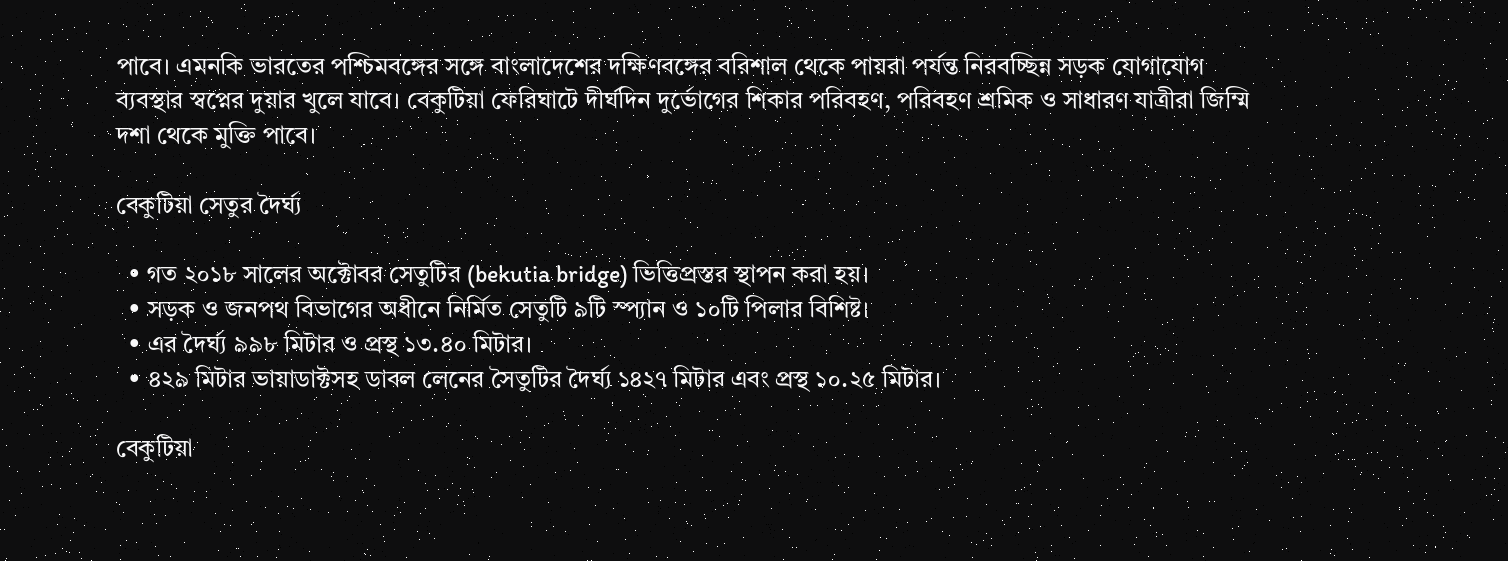পাবে। এমনকি ভারতের পশ্চিমবঙ্গের সঙ্গে বাংলাদেশের দক্ষিণবঙ্গের বরিশাল থেকে পায়রা পর্যন্ত নিরবচ্ছিন্ন সড়ক যোগাযোগ ব্যবস্থার স্বপ্নের দুয়ার খুলে যাবে। বেকুটিয়া ফেরিঘাটে দীর্ঘদিন দুর্ভোগের শিকার পরিবহণ, পরিবহণ শ্রমিক ও সাধারণ যাত্রীরা জিম্মি দশা থেকে মুক্তি পাবে।

বেকুটিয়া সেতুর দৈর্ঘ্য

  • গত ২০১৮ সালের অক্টোবর সেতুটির (bekutia bridge) ভিত্তিপ্রস্তর স্থাপন করা হয়।
  • সড়ক ও জনপথ বিভাগের অধীনে নির্মিত সেতুটি ৯টি স্প্যান ও ১০টি পিলার বিশিষ্ট।
  • এর দৈর্ঘ্য ৯৯৮ মিটার ও প্রস্থ ১৩.৪০ মিটার।
  • ৪২৯ মিটার ভায়াডাক্টসহ ডাবল লেনের সৈতুটির দৈর্ঘ্য ১৪২৭ মিটার এবং প্রস্থ ১০.২৫ মিটার।

বেকুটিয়া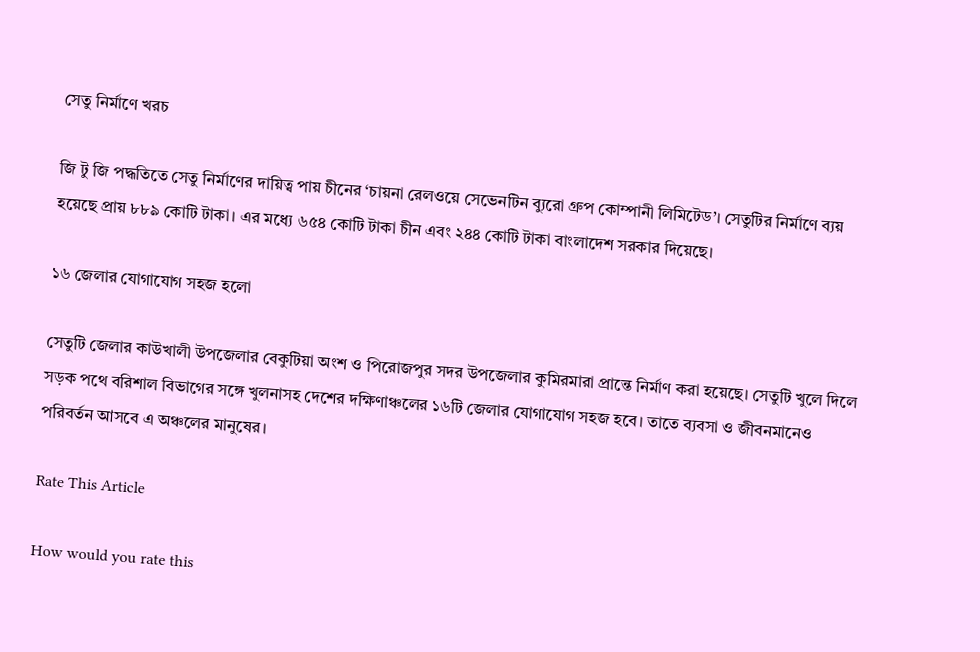সেতু নির্মাণে খরচ

জি টু জি পদ্ধতিতে সেতু নির্মাণের দায়িত্ব পায় চীনের ‘চায়না রেলওয়ে সেভেনটিন ব্যুরো গ্রুপ কোম্পানী লিমিটেড’। সেতুটির নির্মাণে ব্যয় হয়েছে প্রায় ৮৮৯ কোটি টাকা। এর মধ্যে ৬৫৪ কোটি টাকা চীন এবং ২৪৪ কোটি টাকা বাংলাদেশ সরকার দিয়েছে।

১৬ জেলার যোগাযোগ সহজ হলো

সেতুটি জেলার কাউখালী উপজেলার বেকুটিয়া অংশ ও পিরোজপুর সদর উপজেলার কুমিরমারা প্রান্তে নির্মাণ করা হয়েছে। সেতুটি খুলে দিলে সড়ক পথে বরিশাল বিভাগের সঙ্গে খুলনাসহ দেশের দক্ষিণাঞ্চলের ১৬টি জেলার যোগাযোগ সহজ হবে। তাতে ব্যবসা ও জীবনমানেও পরিবর্তন আসবে এ অঞ্চলের মানুষের।

Rate This Article

How would you rate this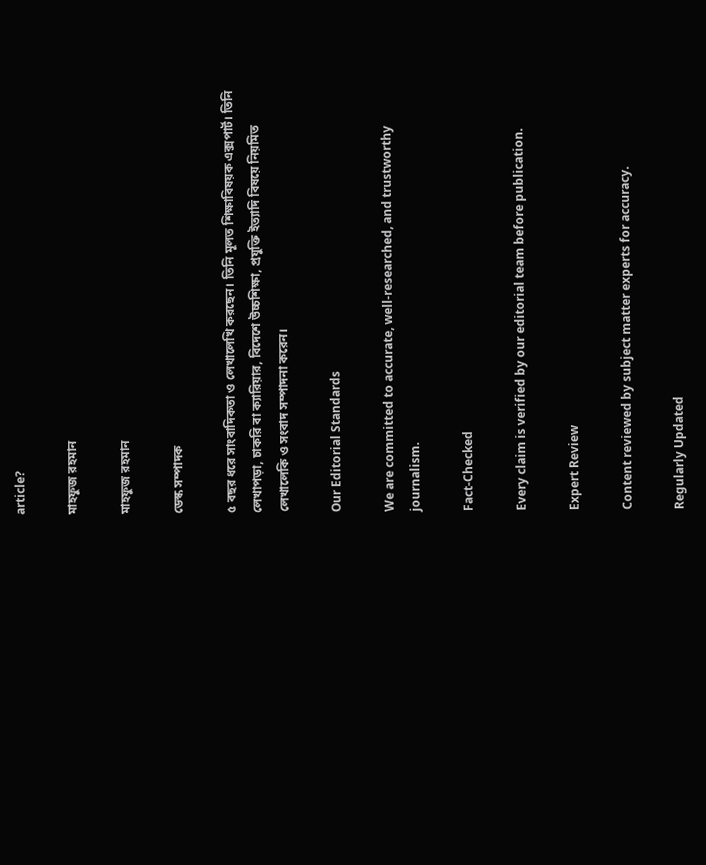article?

মাহফুজ রহমান

মাহফুজ রহমান

ডেস্ক সম্পাদক

৫ বছর ধরে সাংবাদিকতা ও লেখালেখি করছেন। তিনি মূলত শিক্ষাবিষয়ক এক্সপার্ট। তিনি লেখাপড়া, চাকরি বা ক্যারিয়ার, বিদেশে উচ্চশিক্ষা, প্রযুক্তি ইত্যাদি বিষয়ে নিয়মিত লেখালেকি ও সংবাদ সম্পাদনা করেন।

Our Editorial Standards

We are committed to accurate, well-researched, and trustworthy journalism.

Fact-Checked

Every claim is verified by our editorial team before publication.

Expert Review

Content reviewed by subject matter experts for accuracy.

Regularly Updated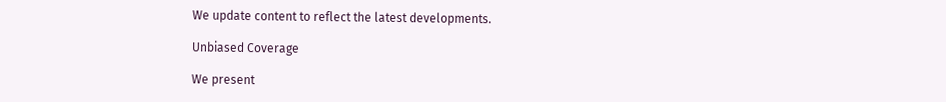We update content to reflect the latest developments.

Unbiased Coverage

We present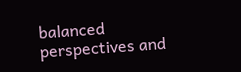balanced perspectives and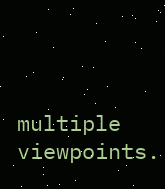multiple viewpoints.